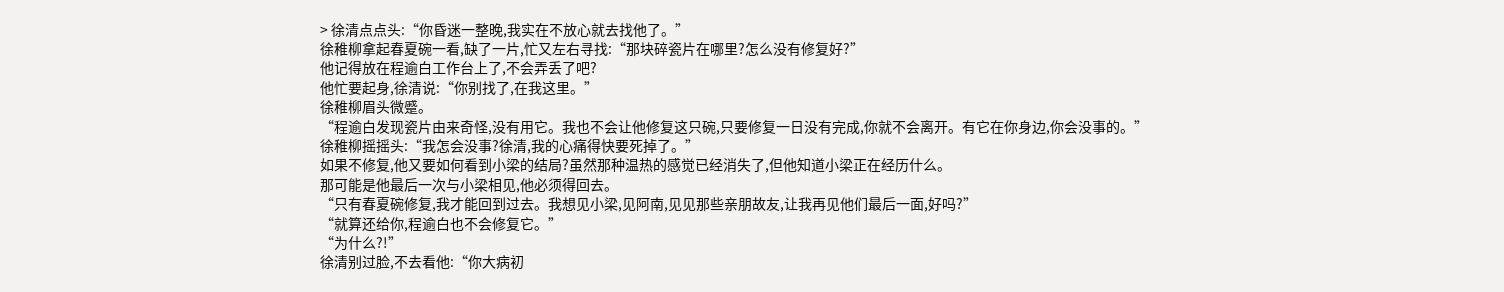> 徐清点点头:“你昏迷一整晚,我实在不放心就去找他了。”
徐稚柳拿起春夏碗一看,缺了一片,忙又左右寻找:“那块碎瓷片在哪里?怎么没有修复好?”
他记得放在程逾白工作台上了,不会弄丢了吧?
他忙要起身,徐清说:“你别找了,在我这里。”
徐稚柳眉头微蹙。
“程逾白发现瓷片由来奇怪,没有用它。我也不会让他修复这只碗,只要修复一日没有完成,你就不会离开。有它在你身边,你会没事的。”
徐稚柳摇摇头:“我怎会没事?徐清,我的心痛得快要死掉了。”
如果不修复,他又要如何看到小梁的结局?虽然那种温热的感觉已经消失了,但他知道小梁正在经历什么。
那可能是他最后一次与小梁相见,他必须得回去。
“只有春夏碗修复,我才能回到过去。我想见小梁,见阿南,见见那些亲朋故友,让我再见他们最后一面,好吗?”
“就算还给你,程逾白也不会修复它。”
“为什么?!”
徐清别过脸,不去看他:“你大病初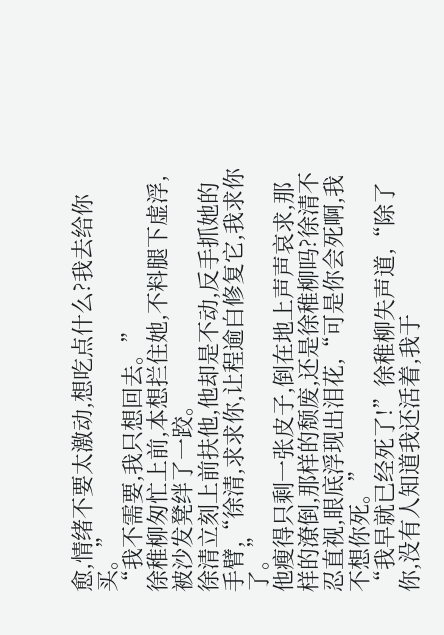愈,情绪不要太激动,想吃点什么?我去给你买。”
“我不需要,我只想回去。”
徐稚柳匆忙上前,本想拦住她,不料腿下虚浮,被沙发凳绊了一跤。
徐清立刻上前扶他,他却是不动,反手抓她的手臂,“徐清,求求你,让程逾白修复它,我求你了。”
他瘦得只剩一张皮子,倒在地上声声哀求,那样的潦倒,那样的颓废,还是徐稚柳吗?徐清不忍直视,眼底浮现出泪花,“可是你会死啊,我不想你死。”
“我早就已经死了!”徐稚柳失声道,“除了你,没有人知道我还活着,我于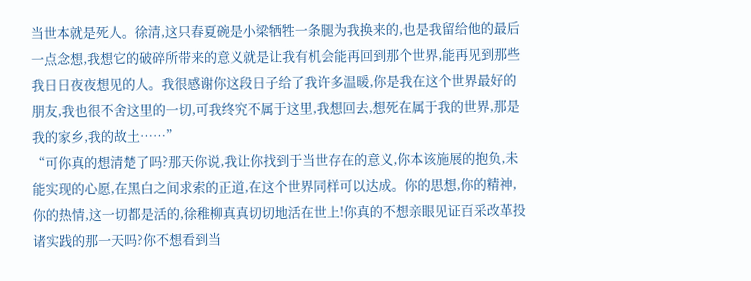当世本就是死人。徐清,这只春夏碗是小梁牺牲一条腿为我换来的,也是我留给他的最后一点念想,我想它的破碎所带来的意义就是让我有机会能再回到那个世界,能再见到那些我日日夜夜想见的人。我很感谢你这段日子给了我许多温暖,你是我在这个世界最好的朋友,我也很不舍这里的一切,可我终究不属于这里,我想回去,想死在属于我的世界,那是我的家乡,我的故土……”
“可你真的想清楚了吗?那天你说,我让你找到于当世存在的意义,你本该施展的抱负,未能实现的心愿,在黑白之间求索的正道,在这个世界同样可以达成。你的思想,你的精神,你的热情,这一切都是活的,徐稚柳真真切切地活在世上!你真的不想亲眼见证百采改革投诸实践的那一天吗?你不想看到当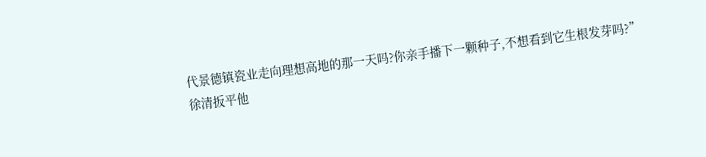代景德镇瓷业走向理想高地的那一天吗?你亲手播下一颗种子,不想看到它生根发芽吗?”
徐清扳平他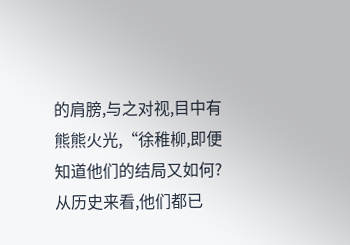的肩膀,与之对视,目中有熊熊火光,“徐稚柳,即便知道他们的结局又如何?从历史来看,他们都已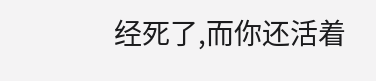经死了,而你还活着